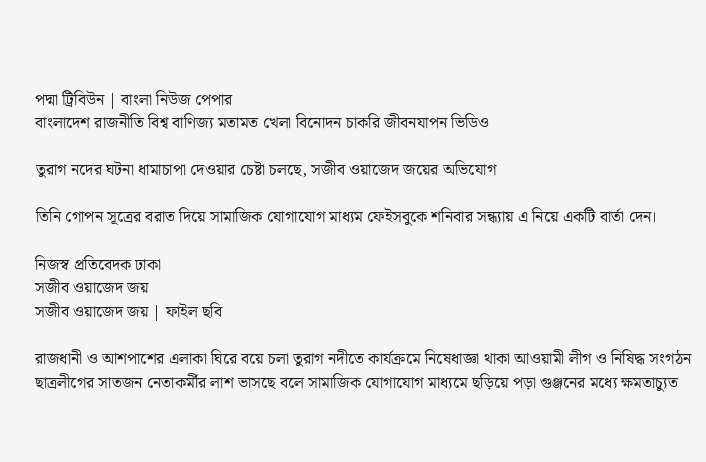পদ্মা ট্রিবিউন | বাংলা নিউজ পেপার
বাংলাদেশ রাজনীতি বিশ্ব বাণিজ্য মতামত খেলা বিনোদন চাকরি জীবনযাপন ভিডিও

তুরাগ নদের ঘটনা ধামাচাপা দেওয়ার চেষ্টা চলছে, সজীব ওয়াজেদ জয়ের অভিযোগ

তিনি গোপন সূত্রের বরাত দিয়ে সামাজিক যোগাযোগ মাধ্যম ফেইসবুকে শনিবার সন্ধ্যায় এ নিয়ে একটি বার্তা দেন।

নিজস্ব প্রতিবেদক ঢাকা
সজীব ওয়াজেদ জয়
সজীব ওয়াজেদ জয় | ফাইল ছবি

রাজধানী ও আশপাশের এলাকা ঘিরে বয়ে চলা তুরাগ নদীতে কার্যক্রমে নিষেধাজ্ঞা থাকা আওয়ামী লীগ ও নিষিদ্ধ সংগঠন ছাত্রলীগের সাতজন নেতাকর্মীর লাশ ভাসছে বলে সামাজিক যোগাযোগ মাধ্যমে ছড়িয়ে পড়া গুঞ্জনের মধ্যে ক্ষমতাচ্যুত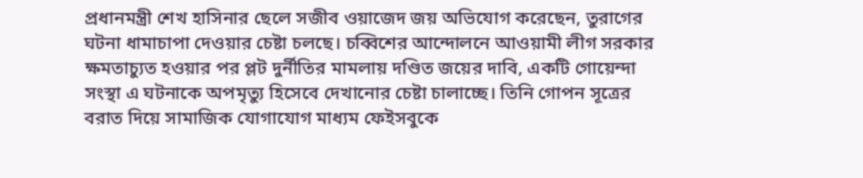প্রধানমন্ত্রী শেখ হাসিনার ছেলে সজীব ওয়াজেদ জয় অভিযোগ করেছেন, তুরাগের ঘটনা ধামাচাপা দেওয়ার চেষ্টা চলছে। চব্বিশের আন্দোলনে আওয়ামী লীগ সরকার ক্ষমতাচ্যুত হওয়ার পর প্লট দুর্নীতির মামলায় দণ্ডিত জয়ের দাবি, একটি গোয়েন্দা সংস্থা এ ঘটনাকে অপমৃত্যু হিসেবে দেখানোর চেষ্টা চালাচ্ছে। তিনি গোপন সূত্রের বরাত দিয়ে সামাজিক যোগাযোগ মাধ্যম ফেইসবুকে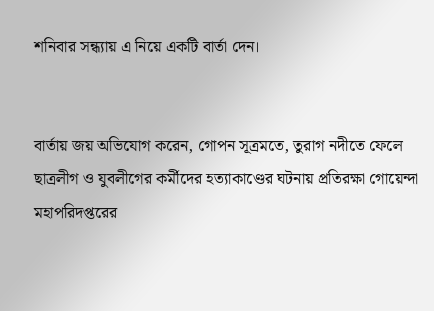শনিবার সন্ধ্যায় এ নিয়ে একটি বার্তা দেন।


বার্তায় জয় অভিযোগ করেন, গোপন সূত্রমতে, তুরাগ নদীতে ফেলে ছাত্রলীগ ও যুবলীগের কর্মীদের হত্যাকাণ্ডের ঘটনায় প্রতিরক্ষা গোয়েন্দা মহাপরিদপ্তরের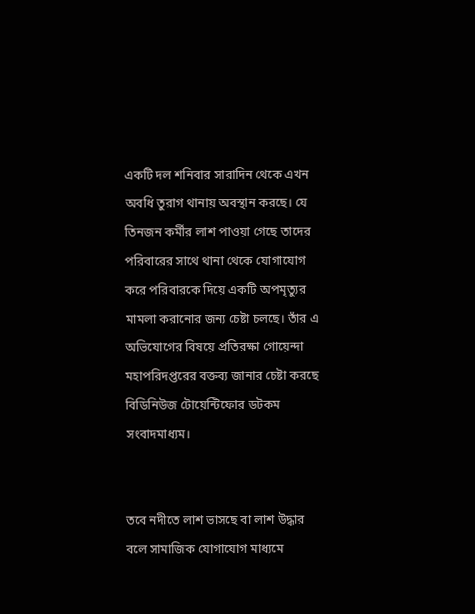একটি দল শনিবার সারাদিন থেকে এখন অবধি তুরাগ থানায় অবস্থান করছে। যে তিনজন কর্মীর লাশ পাওয়া গেছে তাদের পরিবারের সাথে থানা থেকে যোগাযোগ করে পরিবারকে দিয়ে একটি অপমৃত্যুর মামলা করানোর জন্য চেষ্টা চলছে। তাঁর এ অভিযোগের বিষয়ে প্রতিরক্ষা গোয়েন্দা মহাপরিদপ্তরের বক্তব্য জানার চেষ্টা করছে বিডিনিউজ টোয়েন্টিফোর ডটকম সংবাদমাধ্যম।


তবে নদীতে লাশ ভাসছে বা লাশ উদ্ধার বলে সামাজিক যোগাযোগ মাধ্যমে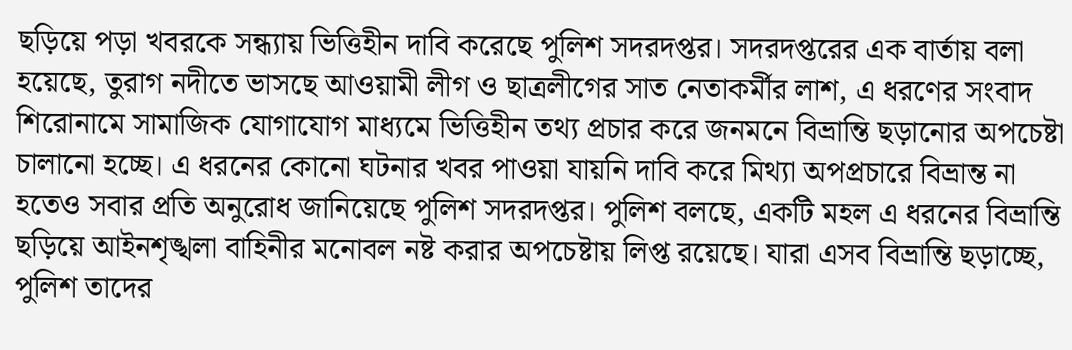ছড়িয়ে পড়া খবরকে সন্ধ্যায় ভিত্তিহীন দাবি করেছে পুলিশ সদরদপ্তর। সদরদপ্তরের এক বার্তায় বলা হয়েছে, তুরাগ নদীতে ভাসছে আওয়ামী লীগ ও ছাত্রলীগের সাত নেতাকর্মীর লাশ, এ ধরণের সংবাদ শিরোনামে সামাজিক যোগাযোগ মাধ্যমে ভিত্তিহীন তথ্য প্রচার করে জনমনে বিভ্রান্তি ছড়ানোর অপচেষ্টা চালানো হচ্ছে। এ ধরনের কোনো ঘটনার খবর পাওয়া যায়নি দাবি করে মিথ্যা অপপ্রচারে বিভ্রান্ত না হতেও সবার প্রতি অনুরোধ জানিয়েছে পুলিশ সদরদপ্তর। পুলিশ বলছে, একটি মহল এ ধরনের বিভ্রান্তি ছড়িয়ে আইনশৃঙ্খলা বাহিনীর মনোবল নষ্ট করার অপচেষ্টায় লিপ্ত রয়েছে। যারা এসব বিভ্রান্তি ছড়াচ্ছে, পুলিশ তাদের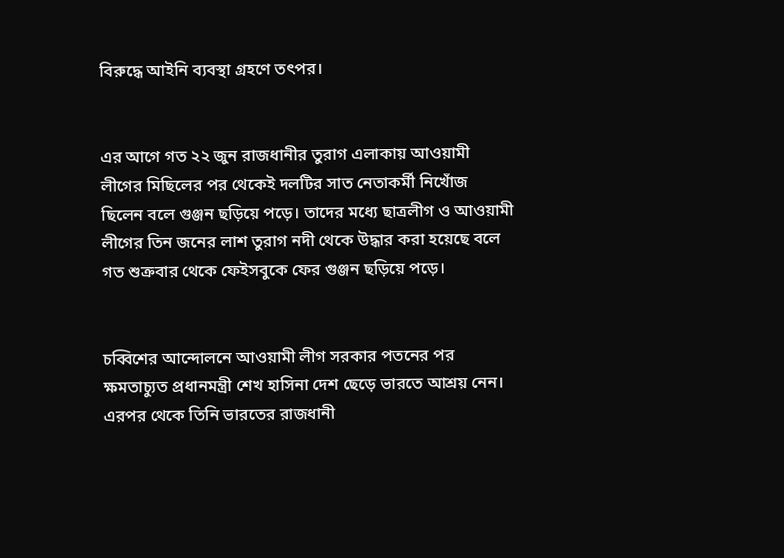বিরুদ্ধে আইনি ব্যবস্থা গ্রহণে তৎপর।


এর আগে গত ২২ জুন রাজধানীর তুরাগ এলাকায় আওয়ামী লীগের মিছিলের পর থেকেই দলটির সাত নেতাকর্মী নিখোঁজ ছিলেন বলে গুঞ্জন ছড়িয়ে পড়ে। তাদের মধ্যে ছাত্রলীগ ও আওয়ামী লীগের তিন জনের লাশ তুরাগ নদী থেকে উদ্ধার করা হয়েছে বলে গত শুক্রবার থেকে ফেইসবুকে ফের গুঞ্জন ছড়িয়ে পড়ে।


চব্বিশের আন্দোলনে আওয়ামী লীগ সরকার পতনের পর ক্ষমতাচ্যুত প্রধানমন্ত্রী শেখ হাসিনা দেশ ছেড়ে ভারতে আশ্রয় নেন। এরপর থেকে তিনি ভারতের রাজধানী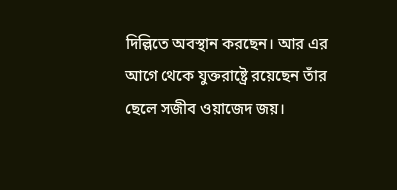দিল্লিতে অবস্থান করছেন। আর এর আগে থেকে যুক্তরাষ্ট্রে রয়েছেন তাঁর ছেলে সজীব ওয়াজেদ জয়।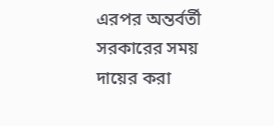এরপর অন্তর্বর্তী সরকারের সময় দায়ের করা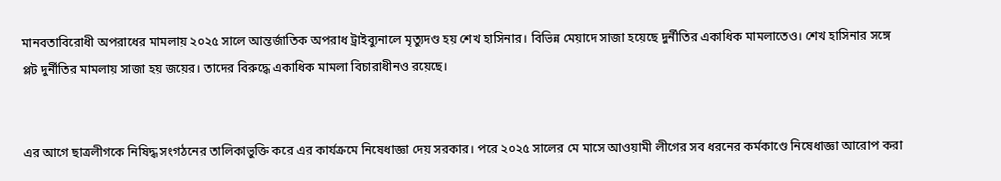মানবতাবিরোধী অপরাধের মামলায় ২০২৫ সালে আন্তর্জাতিক অপরাধ ট্রাইব্যুনালে মৃত্যুদণ্ড হয় শেখ হাসিনার। বিভিন্ন মেয়াদে সাজা হয়েছে দুর্নীতির একাধিক মামলাতেও। শেখ হাসিনার সঙ্গে প্লট দুর্নীতির মামলায় সাজা হয় জয়ের। তাদের বিরুদ্ধে একাধিক মামলা বিচারাধীনও রয়েছে।


এর আগে ছাত্রলীগকে নিষিদ্ধ সংগঠনের তালিকাভুক্তি করে এর কার্যক্রমে নিষেধাজ্ঞা দেয় সরকার। পরে ২০২৫ সালের মে মাসে আওয়ামী লীগের সব ধরনের কর্মকাণ্ডে নিষেধাজ্ঞা আরোপ করা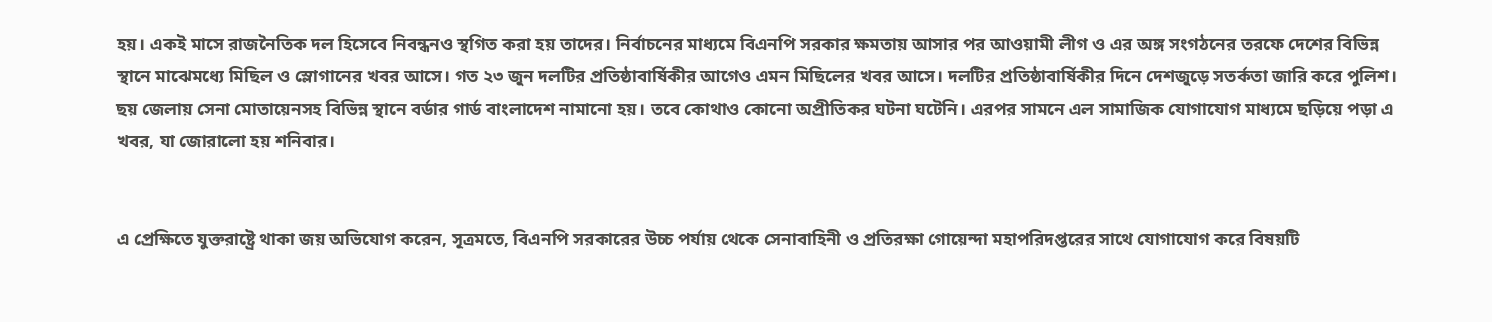হয়। একই মাসে রাজনৈতিক দল হিসেবে নিবন্ধনও স্থগিত করা হয় তাদের। নির্বাচনের মাধ্যমে বিএনপি সরকার ক্ষমতায় আসার পর আওয়ামী লীগ ও এর অঙ্গ সংগঠনের তরফে দেশের বিভিন্ন স্থানে মাঝেমধ্যে মিছিল ও স্লোগানের খবর আসে। গত ২৩ জুন দলটির প্রতিষ্ঠাবার্ষিকীর আগেও এমন মিছিলের খবর আসে। দলটির প্রতিষ্ঠাবার্ষিকীর দিনে দেশজুড়ে সতর্কতা জারি করে পুলিশ। ছয় জেলায় সেনা মোতায়েনসহ বিভিন্ন স্থানে বর্ডার গার্ড বাংলাদেশ নামানো হয়। তবে কোথাও কোনো অপ্রীতিকর ঘটনা ঘটেনি। এরপর সামনে এল সামাজিক যোগাযোগ মাধ্যমে ছড়িয়ে পড়া এ খবর, যা জোরালো হয় শনিবার।


এ প্রেক্ষিতে যুক্তরাষ্ট্রে থাকা জয় অভিযোগ করেন, সূত্রমতে, বিএনপি সরকারের উচ্চ পর্যায় থেকে সেনাবাহিনী ও প্রতিরক্ষা গোয়েন্দা মহাপরিদপ্তরের সাথে যোগাযোগ করে বিষয়টি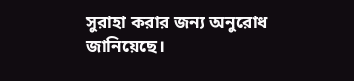সুরাহা করার জন্য অনুরোধ জানিয়েছে।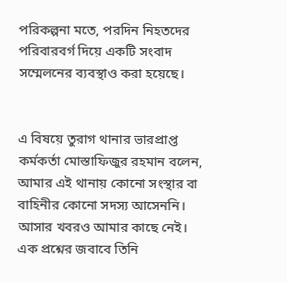পরিকল্পনা মতে, পরদিন নিহতদের পরিবারবর্গ দিয়ে একটি সংবাদ সম্মেলনের ব্যবস্থাও করা হয়েছে।


এ বিষয়ে তুরাগ থানার ভারপ্রাপ্ত কর্মকর্তা মোস্তাফিজুর রহমান বলেন, আমার এই থানায় কোনো সংস্থার বা বাহিনীর কোনো সদস্য আসেননি। আসার খবরও আমার কাছে নেই। এক প্রশ্নের জবাবে তিনি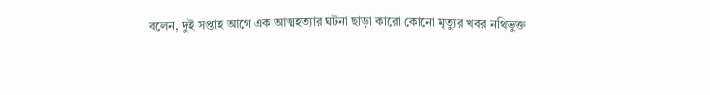বলেন, দুই সপ্তাহ আগে এক আত্মহত্যার ঘটনা ছাড়া কারো কোনো মৃত্যুর খবর নথিভুক্ত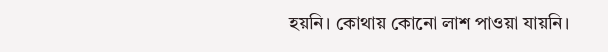হয়নি। কোথায় কোনো লাশ পাওয়া যায়নি।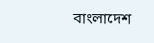বাংলাদেশ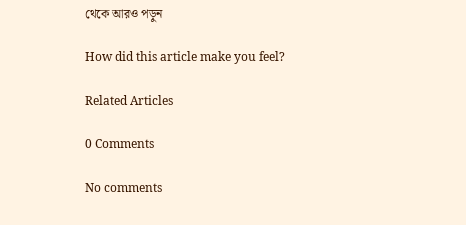থেকে আরও পড়ুন

How did this article make you feel?

Related Articles

0 Comments

No comments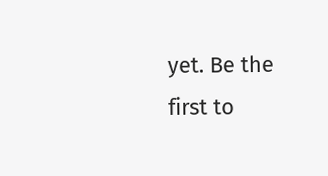yet. Be the first to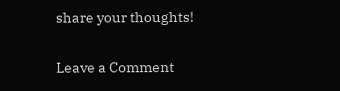share your thoughts!

Leave a Comment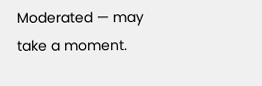Moderated — may take a moment.